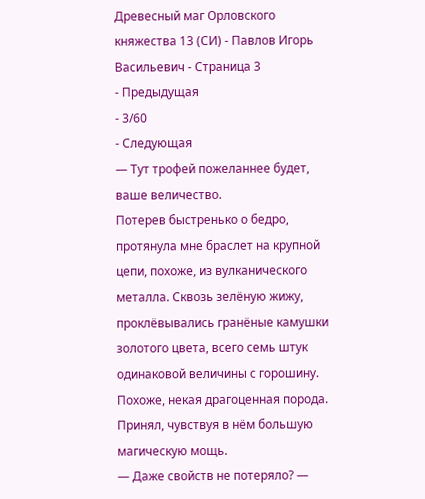Древесный маг Орловского княжества 13 (СИ) - Павлов Игорь Васильевич - Страница 3
- Предыдущая
- 3/60
- Следующая
— Тут трофей пожеланнее будет, ваше величество.
Потерев быстренько о бедро, протянула мне браслет на крупной цепи, похоже, из вулканического металла. Сквозь зелёную жижу, проклёвывались гранёные камушки золотого цвета, всего семь штук одинаковой величины с горошину. Похоже, некая драгоценная порода. Принял, чувствуя в нём большую магическую мощь.
— Даже свойств не потеряло? —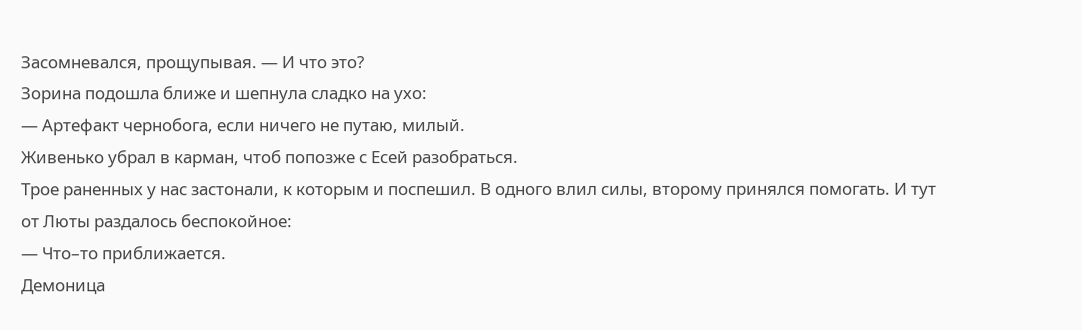Засомневался, прощупывая. — И что это?
Зорина подошла ближе и шепнула сладко на ухо:
— Артефакт чернобога, если ничего не путаю, милый.
Живенько убрал в карман, чтоб попозже с Есей разобраться.
Трое раненных у нас застонали, к которым и поспешил. В одного влил силы, второму принялся помогать. И тут от Люты раздалось беспокойное:
— Что–то приближается.
Демоница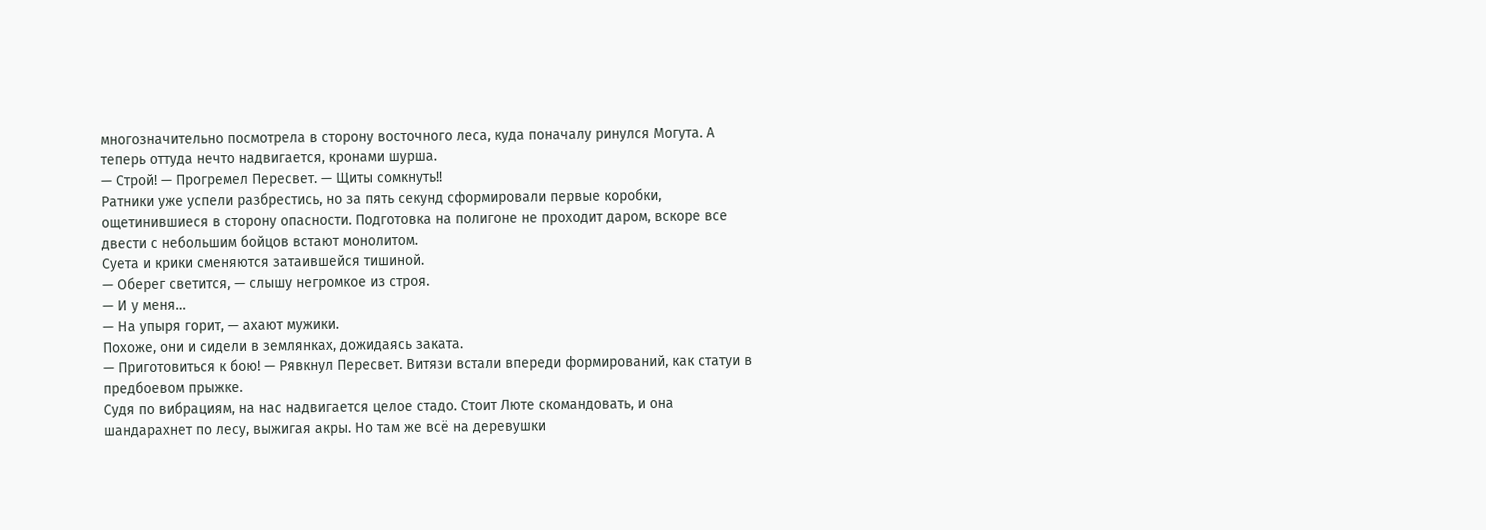многозначительно посмотрела в сторону восточного леса, куда поначалу ринулся Могута. А теперь оттуда нечто надвигается, кронами шурша.
— Строй! — Прогремел Пересвет. — Щиты сомкнуть!!
Ратники уже успели разбрестись, но за пять секунд сформировали первые коробки, ощетинившиеся в сторону опасности. Подготовка на полигоне не проходит даром, вскоре все двести с небольшим бойцов встают монолитом.
Суета и крики сменяются затаившейся тишиной.
— Оберег светится, — слышу негромкое из строя.
— И у меня…
— На упыря горит, — ахают мужики.
Похоже, они и сидели в землянках, дожидаясь заката.
— Приготовиться к бою! — Рявкнул Пересвет. Витязи встали впереди формирований, как статуи в предбоевом прыжке.
Судя по вибрациям, на нас надвигается целое стадо. Стоит Люте скомандовать, и она шандарахнет по лесу, выжигая акры. Но там же всё на деревушки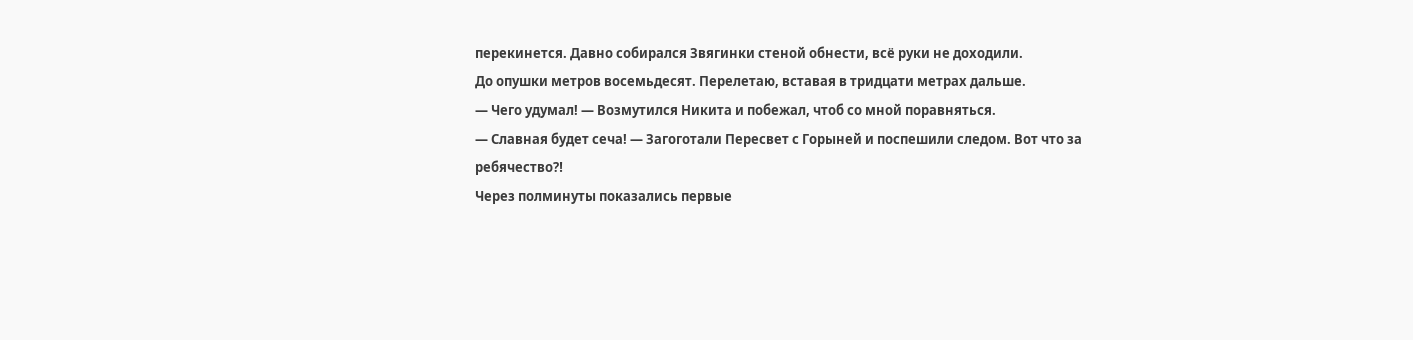перекинется. Давно собирался Звягинки стеной обнести, всё руки не доходили.
До опушки метров восемьдесят. Перелетаю, вставая в тридцати метрах дальше.
— Чего удумал! — Возмутился Никита и побежал, чтоб со мной поравняться.
— Славная будет сеча! — Загоготали Пересвет с Горыней и поспешили следом. Вот что за ребячество⁈
Через полминуты показались первые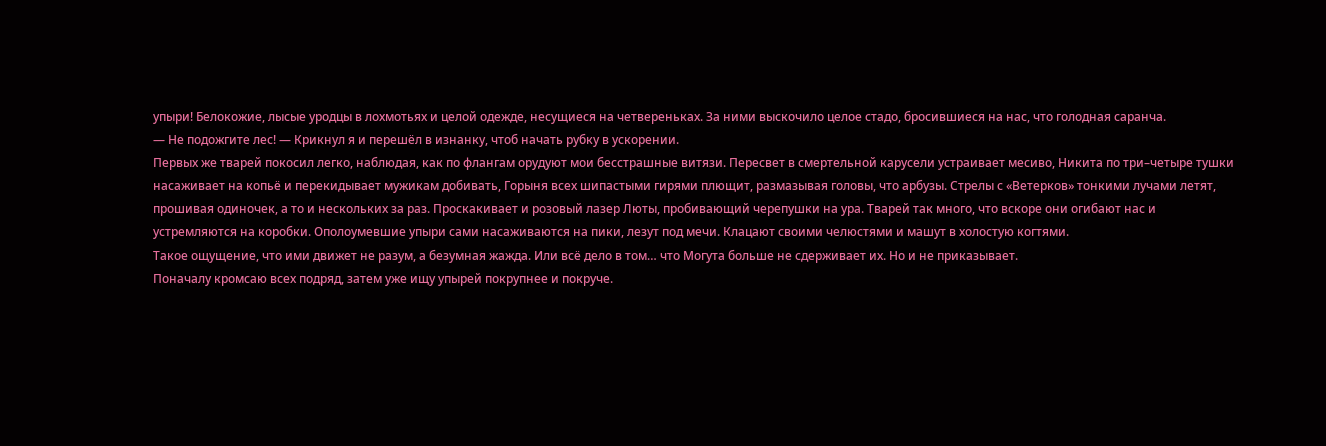упыри! Белокожие, лысые уродцы в лохмотьях и целой одежде, несущиеся на четвереньках. За ними выскочило целое стадо, бросившиеся на нас, что голодная саранча.
— Не подожгите лес! — Крикнул я и перешёл в изнанку, чтоб начать рубку в ускорении.
Первых же тварей покосил легко, наблюдая, как по флангам орудуют мои бесстрашные витязи. Пересвет в смертельной карусели устраивает месиво, Никита по три–четыре тушки насаживает на копьё и перекидывает мужикам добивать, Горыня всех шипастыми гирями плющит, размазывая головы, что арбузы. Стрелы с «Ветерков» тонкими лучами летят, прошивая одиночек, а то и нескольких за раз. Проскакивает и розовый лазер Люты, пробивающий черепушки на ура. Тварей так много, что вскоре они огибают нас и устремляются на коробки. Ополоумевшие упыри сами насаживаются на пики, лезут под мечи. Клацают своими челюстями и машут в холостую когтями.
Такое ощущение, что ими движет не разум, а безумная жажда. Или всё дело в том… что Могута больше не сдерживает их. Но и не приказывает.
Поначалу кромсаю всех подряд, затем уже ищу упырей покрупнее и покруче.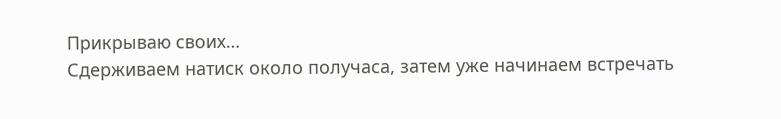Прикрываю своих…
Сдерживаем натиск около получаса, затем уже начинаем встречать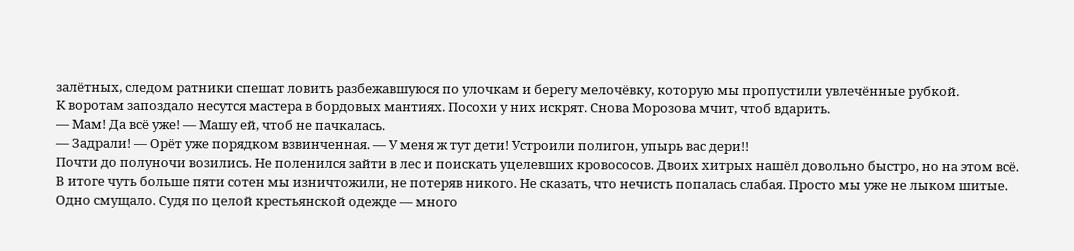залётных, следом ратники спешат ловить разбежавшуюся по улочкам и берегу мелочёвку, которую мы пропустили увлечённые рубкой.
К воротам запоздало несутся мастера в бордовых мантиях. Посохи у них искрят. Снова Морозова мчит, чтоб вдарить.
— Мам! Да всё уже! — Машу ей, чтоб не пачкалась.
— Задрали! — Орёт уже порядком взвинченная. — У меня ж тут дети! Устроили полигон, упырь вас дери!!
Почти до полуночи возились. Не поленился зайти в лес и поискать уцелевших кровососов. Двоих хитрых нашёл довольно быстро, но на этом всё.
В итоге чуть больше пяти сотен мы изничтожили, не потеряв никого. Не сказать, что нечисть попалась слабая. Просто мы уже не лыком шитые.
Одно смущало. Судя по целой крестьянской одежде — много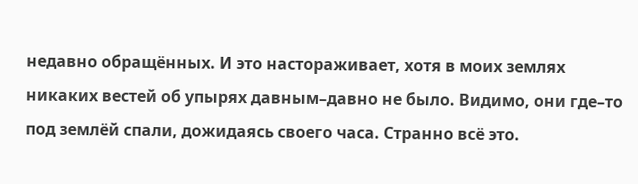недавно обращённых. И это настораживает, хотя в моих землях никаких вестей об упырях давным–давно не было. Видимо, они где–то под землёй спали, дожидаясь своего часа. Странно всё это.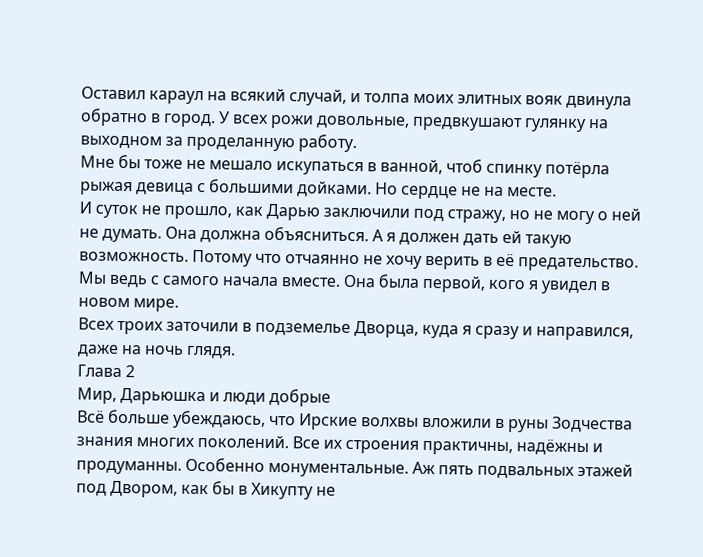Оставил караул на всякий случай, и толпа моих элитных вояк двинула обратно в город. У всех рожи довольные, предвкушают гулянку на выходном за проделанную работу.
Мне бы тоже не мешало искупаться в ванной, чтоб спинку потёрла рыжая девица с большими дойками. Но сердце не на месте.
И суток не прошло, как Дарью заключили под стражу, но не могу о ней не думать. Она должна объясниться. А я должен дать ей такую возможность. Потому что отчаянно не хочу верить в её предательство. Мы ведь с самого начала вместе. Она была первой, кого я увидел в новом мире.
Всех троих заточили в подземелье Дворца, куда я сразу и направился, даже на ночь глядя.
Глава 2
Мир, Дарьюшка и люди добрые
Всё больше убеждаюсь, что Ирские волхвы вложили в руны Зодчества знания многих поколений. Все их строения практичны, надёжны и продуманны. Особенно монументальные. Аж пять подвальных этажей под Двором, как бы в Хикупту не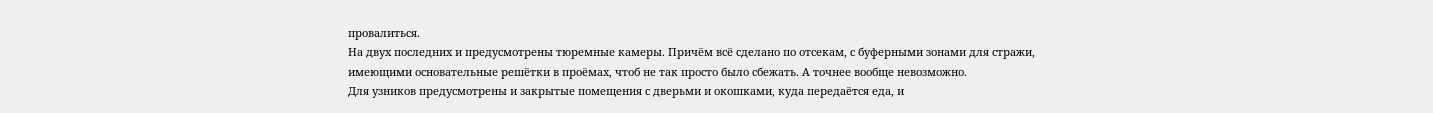провалиться.
На двух последних и предусмотрены тюремные камеры. Причём всё сделано по отсекам, с буферными зонами для стражи, имеющими основательные решётки в проёмах, чтоб не так просто было сбежать. А точнее вообще невозможно.
Для узников предусмотрены и закрытые помещения с дверьми и окошками, куда передаётся еда, и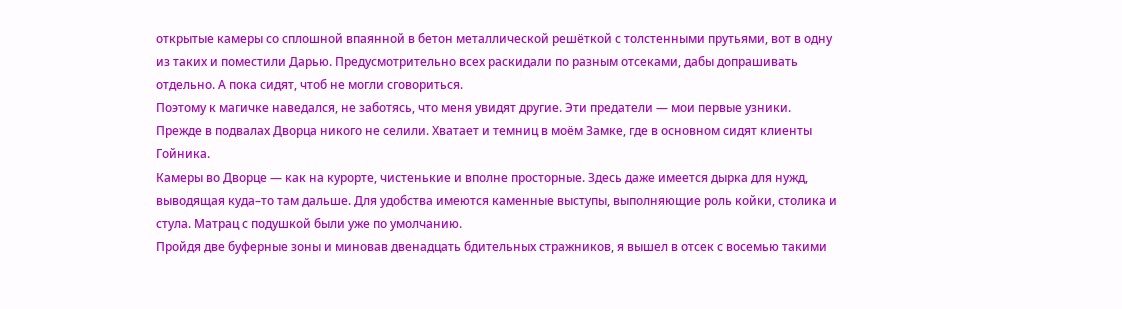открытые камеры со сплошной впаянной в бетон металлической решёткой с толстенными прутьями, вот в одну из таких и поместили Дарью. Предусмотрительно всех раскидали по разным отсеками, дабы допрашивать отдельно. А пока сидят, чтоб не могли сговориться.
Поэтому к магичке наведался, не заботясь, что меня увидят другие. Эти предатели — мои первые узники. Прежде в подвалах Дворца никого не селили. Хватает и темниц в моём Замке, где в основном сидят клиенты Гойника.
Камеры во Дворце — как на курорте, чистенькие и вполне просторные. Здесь даже имеется дырка для нужд, выводящая куда–то там дальше. Для удобства имеются каменные выступы, выполняющие роль койки, столика и стула. Матрац с подушкой были уже по умолчанию.
Пройдя две буферные зоны и миновав двенадцать бдительных стражников, я вышел в отсек с восемью такими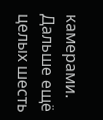камерами. Дальше ещё целых шесть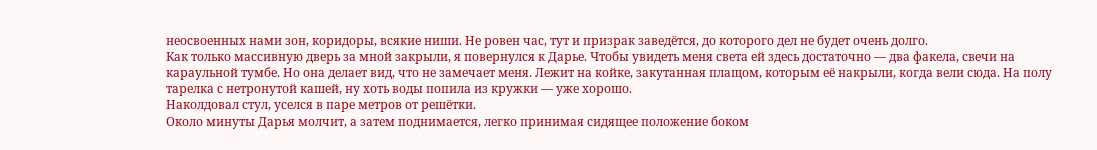неосвоенных нами зон, коридоры, всякие ниши. Не ровен час, тут и призрак заведётся, до которого дел не будет очень долго.
Как только массивную дверь за мной закрыли, я повернулся к Дарье. Чтобы увидеть меня света ей здесь достаточно — два факела, свечи на караульной тумбе. Но она делает вид, что не замечает меня. Лежит на койке, закутанная плащом, которым её накрыли, когда вели сюда. На полу тарелка с нетронутой кашей, ну хоть воды попила из кружки — уже хорошо.
Наколдовал стул, уселся в паре метров от решётки.
Около минуты Дарья молчит, а затем поднимается, легко принимая сидящее положение боком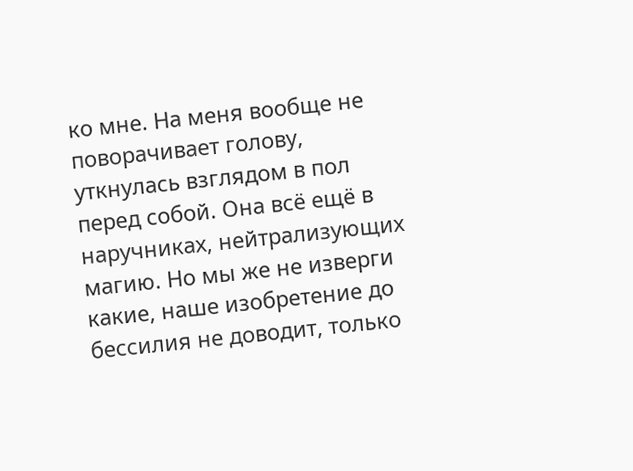ко мне. На меня вообще не поворачивает голову, уткнулась взглядом в пол перед собой. Она всё ещё в наручниках, нейтрализующих магию. Но мы же не изверги какие, наше изобретение до бессилия не доводит, только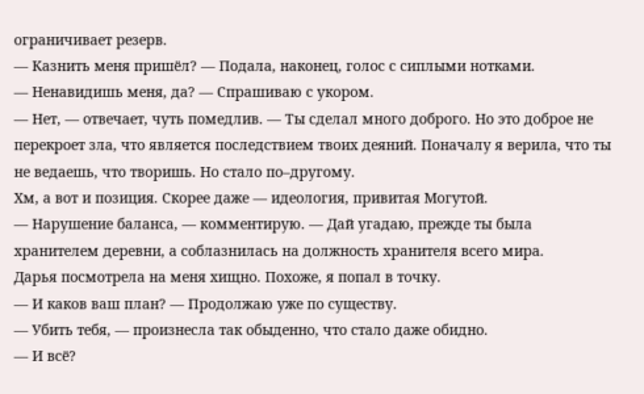ограничивает резерв.
— Казнить меня пришёл? — Подала, наконец, голос с сиплыми нотками.
— Ненавидишь меня, да? — Спрашиваю с укором.
— Нет, — отвечает, чуть помедлив. — Ты сделал много доброго. Но это доброе не перекроет зла, что является последствием твоих деяний. Поначалу я верила, что ты не ведаешь, что творишь. Но стало по–другому.
Хм, а вот и позиция. Скорее даже — идеология, привитая Могутой.
— Нарушение баланса, — комментирую. — Дай угадаю, прежде ты была хранителем деревни, а соблазнилась на должность хранителя всего мира.
Дарья посмотрела на меня хищно. Похоже, я попал в точку.
— И каков ваш план? — Продолжаю уже по существу.
— Убить тебя, — произнесла так обыденно, что стало даже обидно.
— И всё?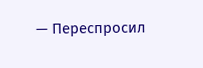— Переспросил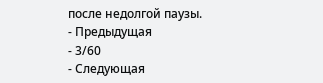после недолгой паузы.
- Предыдущая
- 3/60
- Следующая